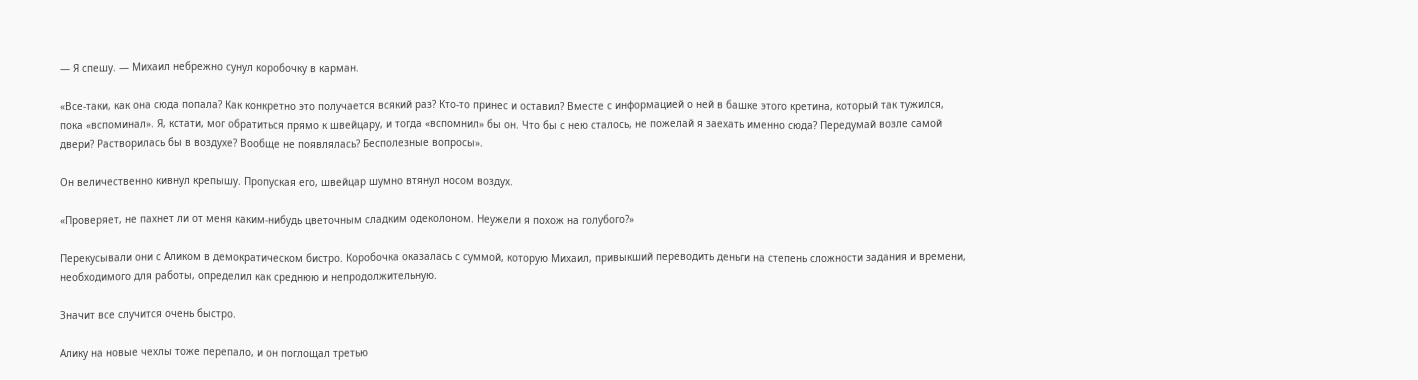— Я спешу. — Михаил небрежно сунул коробочку в карман.

«Все-таки, как она сюда попала? Как конкретно это получается всякий раз? Кто-то принес и оставил? Вместе с информацией о ней в башке этого кретина, который так тужился, пока «вспоминал». Я, кстати, мог обратиться прямо к швейцару, и тогда «вспомнил» бы он. Что бы с нею сталось, не пожелай я заехать именно сюда? Передумай возле самой двери? Растворилась бы в воздухе? Вообще не появлялась? Бесполезные вопросы».

Он величественно кивнул крепышу. Пропуская его, швейцар шумно втянул носом воздух.

«Проверяет, не пахнет ли от меня каким-нибудь цветочным сладким одеколоном. Неужели я похож на голубого?»

Перекусывали они с Аликом в демократическом бистро. Коробочка оказалась с суммой, которую Михаил, привыкший переводить деньги на степень сложности задания и времени, необходимого для работы, определил как среднюю и непродолжительную.

Значит все случится очень быстро.

Алику на новые чехлы тоже перепало, и он поглощал третью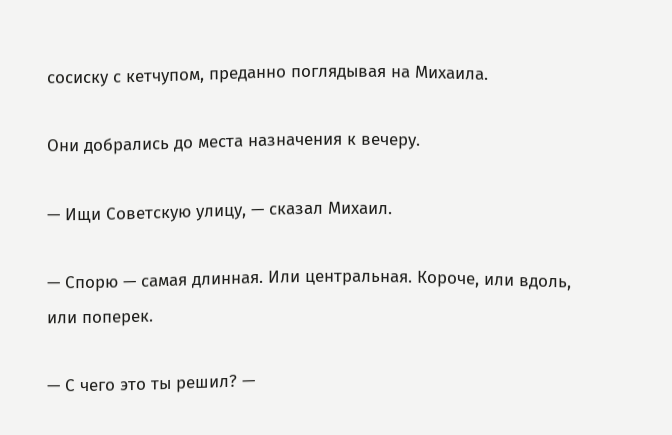сосиску с кетчупом, преданно поглядывая на Михаила.

Они добрались до места назначения к вечеру.

— Ищи Советскую улицу, — сказал Михаил.

— Спорю — самая длинная. Или центральная. Короче, или вдоль, или поперек.

— С чего это ты решил? —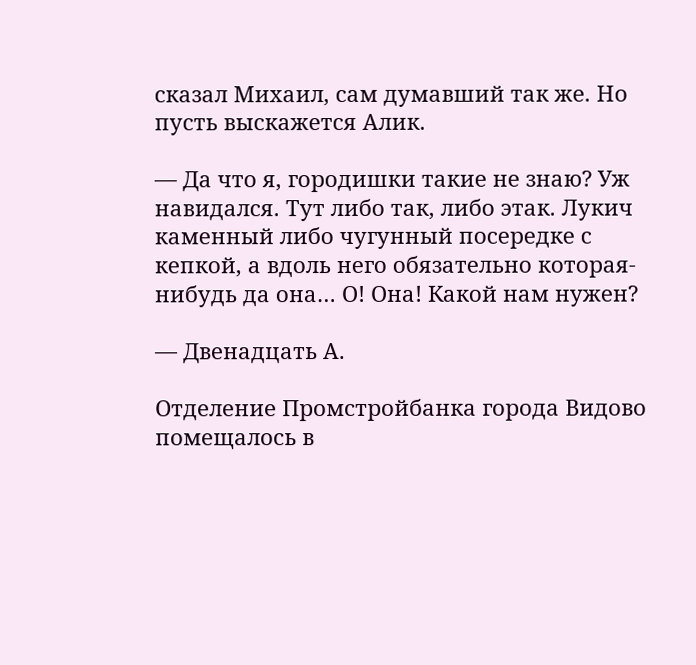сказал Михаил, сам думавший так же. Но пусть выскажется Алик.

— Да что я, городишки такие не знаю? Уж навидался. Тут либо так, либо этак. Лукич каменный либо чугунный посередке с кепкой, а вдоль него обязательно которая-нибудь да она… О! Она! Какой нам нужен?

— Двенадцать А.

Отделение Промстройбанка города Видово помещалось в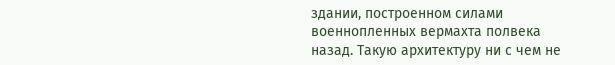здании, построенном силами военнопленных вермахта полвека назад. Такую архитектуру ни с чем не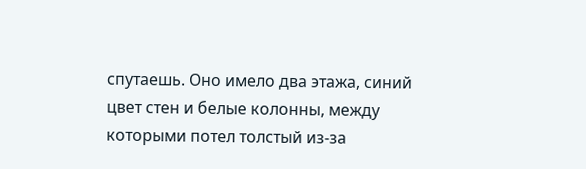спутаешь. Оно имело два этажа, синий цвет стен и белые колонны, между которыми потел толстый из-за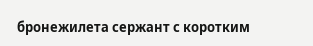бронежилета сержант с коротким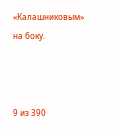«Калашниковым» на боку.



9 из 390